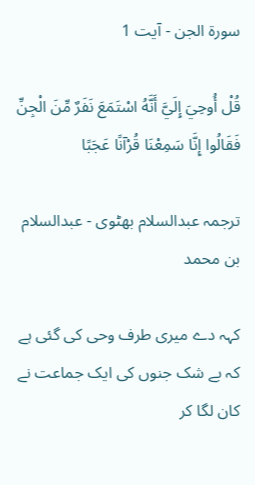سورة الجن - آیت 1

قُلْ أُوحِيَ إِلَيَّ أَنَّهُ اسْتَمَعَ نَفَرٌ مِّنَ الْجِنِّ فَقَالُوا إِنَّا سَمِعْنَا قُرْآنًا عَجَبًا

ترجمہ عبدالسلام بھٹوی - عبدالسلام بن محمد

کہہ دے میری طرف وحی کی گئی ہے کہ بے شک جنوں کی ایک جماعت نے کان لگا کر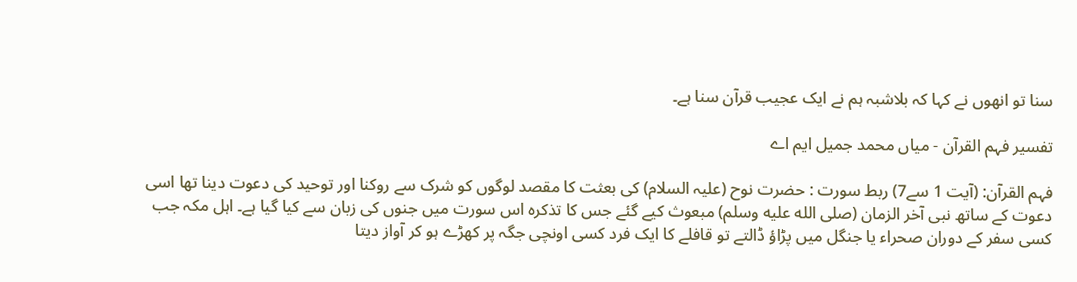سنا تو انھوں نے کہا کہ بلاشبہ ہم نے ایک عجیب قرآن سنا ہے۔

تفسیر فہم القرآن - میاں محمد جمیل ایم اے

فہم القرآن: (آیت 1 سے7) ربط سورت : حضرت نوح (علیہ السلام) کی بعثت کا مقصد لوگوں کو شرک سے روکنا اور توحید کی دعوت دینا تھا اسی دعوت کے ساتھ نبی آخر الزمان (صلى الله عليه وسلم) مبعوث کیے گئے جس کا تذکرہ اس سورت میں جنوں کی زبان سے کیا گیا ہے۔ اہل مکہ جب کسی سفر کے دوران صحراء یا جنگل میں پڑاؤ ڈالتے تو قافلے کا ایک فرد کسی اونچی جگہ پر کھڑے ہو کر آواز دیتا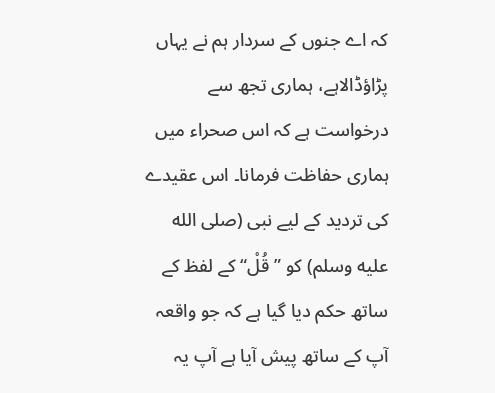کہ اے جنوں کے سردار ہم نے یہاں پڑاؤڈالاہے، ہماری تجھ سے درخواست ہے کہ اس صحراء میں ہماری حفاظت فرمانا۔ اس عقیدے کی تردید کے لیے نبی (صلى الله عليه وسلم) کو ” قُلْ“ کے لفظ کے ساتھ حکم دیا گیا ہے کہ جو واقعہ آپ کے ساتھ پیش آیا ہے آپ یہ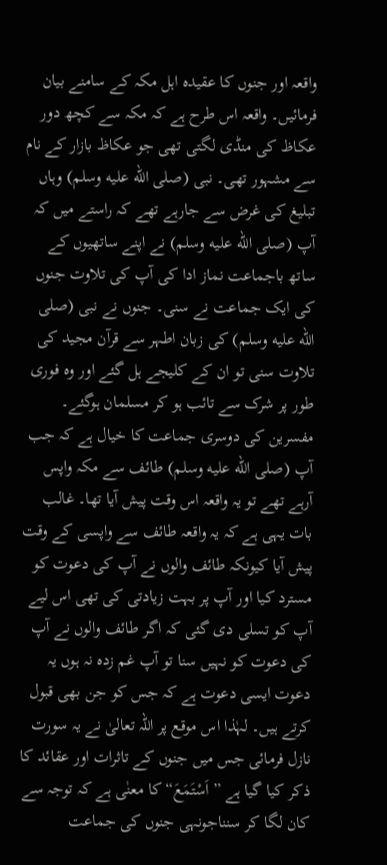واقعہ اور جنوں کا عقیدہ اہل مکہ کے سامنے بیان فرمائیں۔ واقعہ اس طرح ہے کہ مکہ سے کچھ دور عکاظ کی منڈی لگتی تھی جو عکاظ بازار کے نام سے مشہور تھی۔ نبی (صلى الله عليه وسلم) وہاں تبلیغ کی غرض سے جارہے تھے کہ راستے میں کہ آپ (صلى الله عليه وسلم) نے اپنے ساتھیوں کے ساتھ باجماعت نماز ادا کی آپ کی تلاوت جنوں کی ایک جماعت نے سنی۔ جنوں نے نبی (صلى الله عليه وسلم) کی زبان اطہر سے قرآن مجید کی تلاوت سنی تو ان کے کلیجے ہل گئے اور وہ فوری طور پر شرک سے تائب ہو کر مسلمان ہوگئے۔ مفسرین کی دوسری جماعت کا خیال ہے کہ جب آپ (صلى الله عليه وسلم) طائف سے مکہ واپس آرہے تھے تو یہ واقعہ اس وقت پیش آیا تھا۔ غالب بات یہی ہے کہ یہ واقعہ طائف سے واپسی کے وقت پیش آیا کیونکہ طائف والوں نے آپ کی دعوت کو مسترد کیا اور آپ پر بہت زیادتی کی تھی اس لیے آپ کو تسلی دی گئی کہ اگر طائف والوں نے آپ کی دعوت کو نہیں سنا تو آپ غم زدہ نہ ہوں یہ دعوت ایسی دعوت ہے کہ جس کو جن بھی قبول کرتے ہیں۔ لہٰذا اس موقع پر اللہ تعالیٰ نے یہ سورت نازل فرمائی جس میں جنوں کے تاثرات اور عقائد کا ذکر کیا گیا ہے ” اَسْتَمَعَ“ کا معنٰی ہے کہ توجہ سے کان لگا کر سنناجونہی جنوں کی جماعت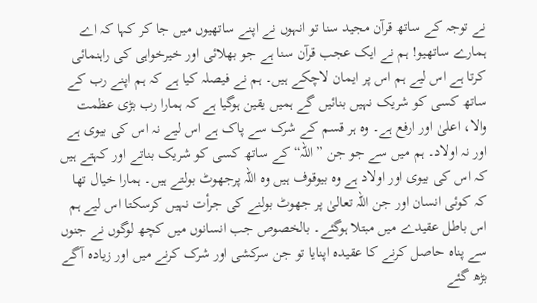نے توجہ کے ساتھ قرآن مجید سنا تو انہوں نے اپنے ساتھیوں میں جا کر کہا کہ اے ہمارے ساتھیو! ہم نے ایک عجب قرآن سنا ہے جو بھلائی اور خیرخواہی کی راہنمائی کرتا ہے اس لیے ہم اس پر ایمان لاچکے ہیں۔ ہم نے فیصلہ کیا ہے کہ ہم اپنے رب کے ساتھ کسی کو شریک نہیں بنائیں گے ہمیں یقین ہوگیا ہے کہ ہمارا رب بڑی عظمت والا، اعلیٰ اور ارفع ہے۔ وہ ہر قسم کے شرک سے پاک ہے اس لیے نہ اس کی بیوی ہے اور نہ اولاد۔ ہم میں سے جو جن ” اللہ“ کے ساتھ کسی کو شریک بناتے اور کہتے ہیں کہ اس کی بیوی اور اولاد ہے وہ بیوقوف ہیں وہ اللہ پرجھوٹ بولتے ہیں۔ ہمارا خیال تھا کہ کوئی انسان اور جن اللہ تعالیٰ پر جھوٹ بولنے کی جرأت نہیں کرسکتا اس لیے ہم اس باطل عقیدے میں مبتلا ہوگئے۔ بالخصوص جب انسانوں میں کچھ لوگوں نے جنوں سے پناہ حاصل کرنے کا عقیدہ اپنایا تو جن سرکشی اور شرک کرنے میں اور زیادہ آگے بڑھ گئے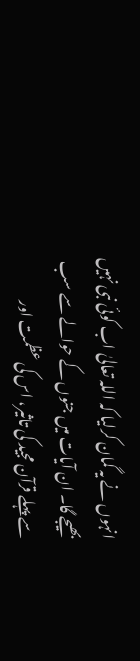انہوں نے یہ گمان کرلیا کہ اللہ تعالیٰ اب کوئی نبی نہیں بھیجے گا۔ ان آیات میں جنوں کے حوالے سے سب سے پہلے قرآن مجید کی تاثیر، اس کی عظمت اور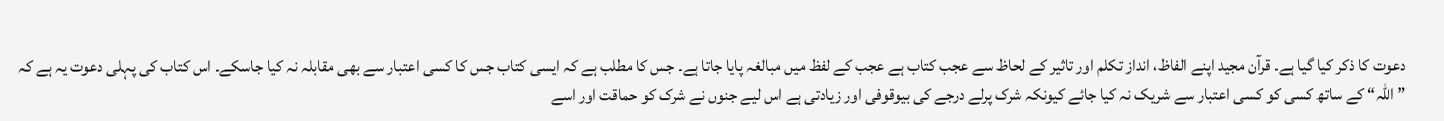دعوت کا ذکر کیا گیا ہے۔ قرآن مجید اپنے الفاظ، انداز تکلم اور تاثیر کے لحاظ سے عجب کتاب ہے عجب کے لفظ میں مبالغہ پایا جاتا ہے۔ جس کا مطلب ہے کہ ایسی کتاب جس کا کسی اعتبار سے بھی مقابلہ نہ کیا جاسکے۔ اس کتاب کی پہلی دعوت یہ ہے کہ ” اللہ“ کے ساتھ کسی کو کسی اعتبار سے شریک نہ کیا جائے کیونکہ شرک پرلے درجے کی بیوقوفی اور زیادتی ہے اس لیے جنوں نے شرک کو حماقت اور اسے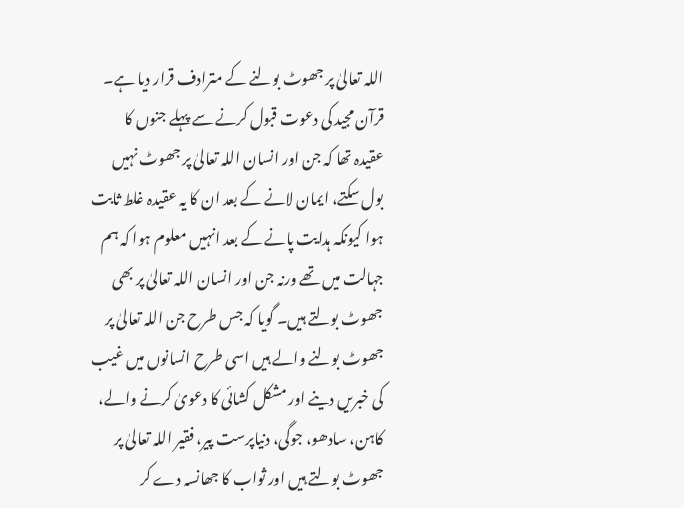اللہ تعالیٰ پر جھوٹ بولنے کے مترادف قرار دیا ہے۔ قرآن مجید کی دعوت قبول کرنے سے پہلے جنوں کا عقیدہ تھا کہ جن اور انسان اللہ تعالیٰ پر جھوٹ نہیں بول سکتے، ایمان لانے کے بعد ان کا یہ عقیدہ غلط ثابت ہوا کیونکہ ہدایت پانے کے بعد انہیں معلوم ہوا کہ ہم جہالت میں تھے ورنہ جن اور انسان اللہ تعالیٰ پر بھی جھوٹ بولتے ہیں۔ گویا کہ جس طرح جن اللہ تعالیٰ پر جھوٹ بولنے والے ہیں اسی طرح انسانوں میں غیب کی خبریں دینے اور مشکل کشائی کا دعویٰ کرنے والے، کاہن، سادھو، جوگی، دنیاپرست پیر، فقیر اللہ تعالیٰ پر جھوٹ بولتے ہیں اور ثواب کا جھانسہ دے کر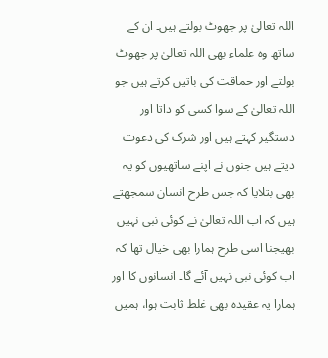اللہ تعالیٰ پر جھوٹ بولتے ہیں۔ ان کے ساتھ وہ علماء بھی اللہ تعالیٰ پر جھوٹ بولتے اور حماقت کی باتیں کرتے ہیں جو اللہ تعالیٰ کے سوا کسی کو داتا اور دستگیر کہتے ہیں اور شرک کی دعوت دیتے ہیں جنوں نے اپنے ساتھیوں کو یہ بھی بتلایا کہ جس طرح انسان سمجھتے ہیں کہ اب اللہ تعالیٰ نے کوئی نبی نہیں بھیجنا اسی طرح ہمارا بھی خیال تھا کہ اب کوئی نبی نہیں آئے گا۔ انسانوں کا اور ہمارا یہ عقیدہ بھی غلط ثابت ہوا، ہمیں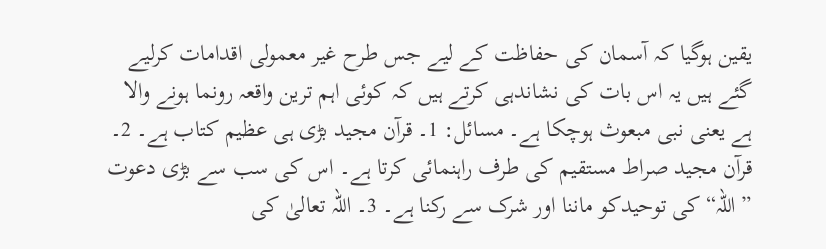یقین ہوگیا کہ آسمان کی حفاظت کے لیے جس طرح غیر معمولی اقدامات کرلیے گئے ہیں یہ اس بات کی نشاندہی کرتے ہیں کہ کوئی اہم ترین واقعہ رونما ہونے والا ہے یعنی نبی مبعوث ہوچکا ہے۔ مسائل: 1۔ قرآن مجید بڑی ہی عظیم کتاب ہے۔ 2۔ قرآن مجید صراط مستقیم کی طرف راہنمائی کرتا ہے۔ اس کی سب سے بڑی دعوت ” اللہ“ کی توحیدکو ماننا اور شرک سے رکنا ہے۔ 3۔ اللہ تعالیٰ کی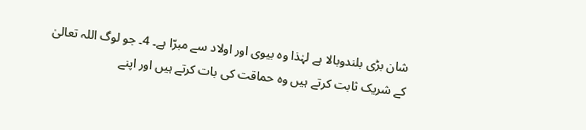شان بڑی بلندوبالا ہے لہٰذا وہ بیوی اور اولاد سے مبرّا ہے۔ 4۔ جو لوگ اللہ تعالیٰ کے شریک ثابت کرتے ہیں وہ حماقت کی بات کرتے ہیں اور اپنے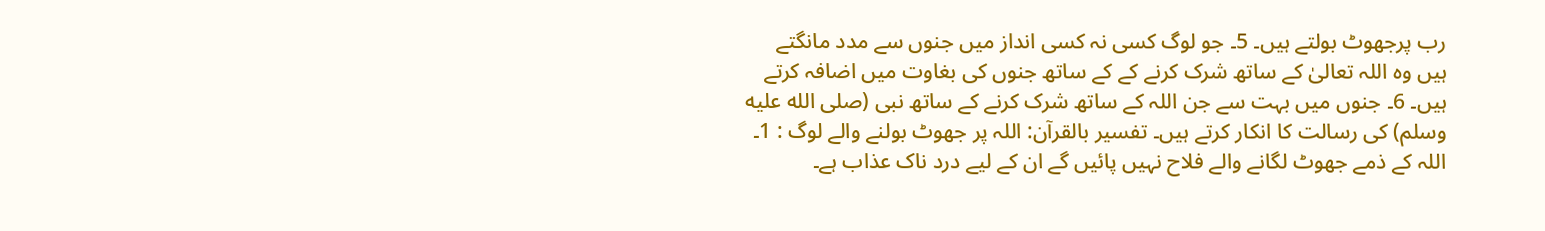رب پرجھوٹ بولتے ہیں۔ 5۔ جو لوگ کسی نہ کسی انداز میں جنوں سے مدد مانگتے ہیں وہ اللہ تعالیٰ کے ساتھ شرک کرنے کے کے ساتھ جنوں کی بغاوت میں اضافہ کرتے ہیں۔ 6۔ جنوں میں بہت سے جن اللہ کے ساتھ شرک کرنے کے ساتھ نبی (صلى الله عليه وسلم) کی رسالت کا انکار کرتے ہیں۔ تفسیر بالقرآن: اللہ پر جھوٹ بولنے والے لوگ : 1۔ اللہ کے ذمے جھوٹ لگانے والے فلاح نہیں پائیں گے ان کے لیے درد ناک عذاب ہے۔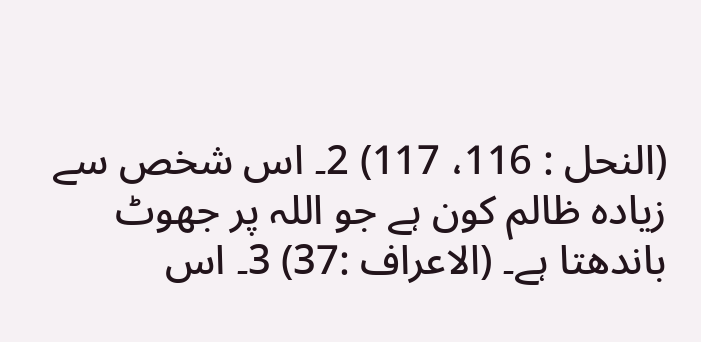(النحل : 116، 117) 2۔ اس شخص سے زیادہ ظالم کون ہے جو اللہ پر جھوٹ باندھتا ہے۔ (الاعراف :37) 3۔ اس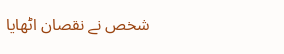شخص نے نقصان اٹھایا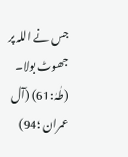جس نے اللہ پر جھوٹ بولا۔ (طٰہٰ:61) (آل عمران ؛94)